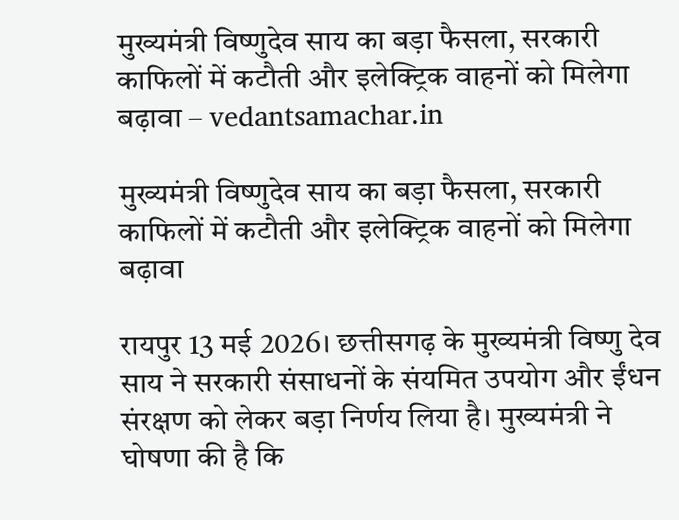मुख्यमंत्री विष्णुदेव साय का बड़ा फैसला, सरकारी काफिलों में कटौती और इलेक्ट्रिक वाहनों को मिलेगा बढ़ावा – vedantsamachar.in

मुख्यमंत्री विष्णुदेव साय का बड़ा फैसला, सरकारी काफिलों में कटौती और इलेक्ट्रिक वाहनों को मिलेगा बढ़ावा

रायपुर 13 मई 2026। छत्तीसगढ़ के मुख्यमंत्री विष्णु देव साय ने सरकारी संसाधनों के संयमित उपयोग और ईंधन संरक्षण को लेकर बड़ा निर्णय लिया है। मुख्यमंत्री ने घोषणा की है कि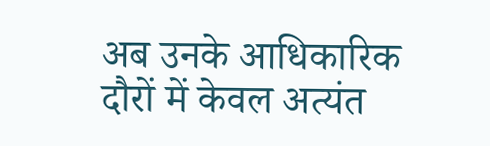अब उनके आधिकारिक दौरों में केवल अत्यंत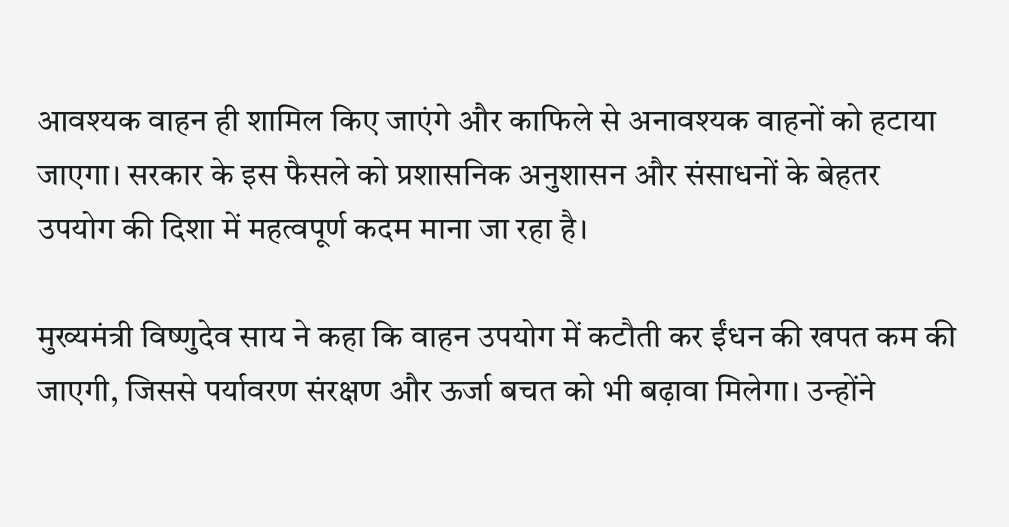आवश्यक वाहन ही शामिल किए जाएंगे और काफिले से अनावश्यक वाहनों को हटाया जाएगा। सरकार के इस फैसले को प्रशासनिक अनुशासन और संसाधनों के बेहतर उपयोग की दिशा में महत्वपूर्ण कदम माना जा रहा है।

मुख्यमंत्री विष्णुदेव साय ने कहा कि वाहन उपयोग में कटौती कर ईंधन की खपत कम की जाएगी, जिससे पर्यावरण संरक्षण और ऊर्जा बचत को भी बढ़ावा मिलेगा। उन्होंने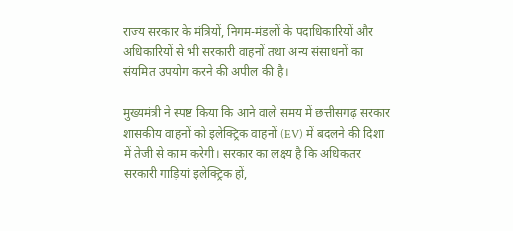राज्य सरकार के मंत्रियों, निगम-मंडलों के पदाधिकारियों और अधिकारियों से भी सरकारी वाहनों तथा अन्य संसाधनों का संयमित उपयोग करने की अपील की है।

मुख्यमंत्री ने स्पष्ट किया कि आने वाले समय में छत्तीसगढ़ सरकार शासकीय वाहनों को इलेक्ट्रिक वाहनों (EV) में बदलने की दिशा में तेजी से काम करेगी। सरकार का लक्ष्य है कि अधिकतर सरकारी गाड़ियां इलेक्ट्रिक हों,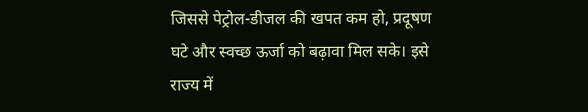जिससे पेट्रोल-डीजल की खपत कम हो, प्रदूषण घटे और स्वच्छ ऊर्जा को बढ़ावा मिल सके। इसे राज्य में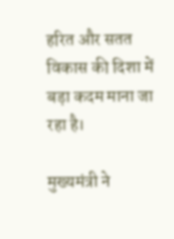हरित और सतत विकास की दिशा में बड़ा कदम माना जा रहा है।

मुख्यमंत्री ने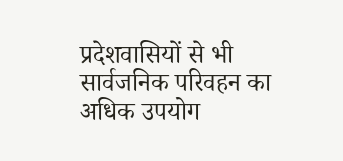प्रदेशवासियों से भी सार्वजनिक परिवहन का अधिक उपयोग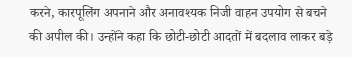करने, कारपूलिंग अपनाने और अनावश्यक निजी वाहन उपयोग से बचने की अपील की। उन्होंने कहा कि छोटी-छोटी आदतों में बदलाव लाकर बड़े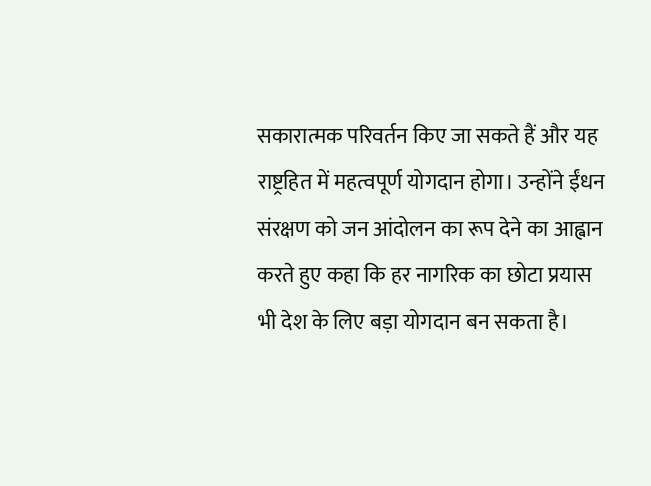सकारात्मक परिवर्तन किए जा सकते हैं और यह राष्ट्रहित में महत्वपूर्ण योगदान होगा। उन्होंने ईंधन संरक्षण को जन आंदोलन का रूप देने का आह्वान करते हुए कहा कि हर नागरिक का छोटा प्रयास भी देश के लिए बड़ा योगदान बन सकता है।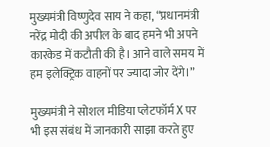मुख्यमंत्री विष्णुदेव साय ने कहा, “प्रधानमंत्री नरेंद्र मोदी की अपील के बाद हमने भी अपने कारकेड में कटौती की है। आने वाले समय में हम इलेक्ट्रिक वाहनों पर ज्यादा जोर देंगे।”

मुख्यमंत्री ने सोशल मीडिया प्लेटफॉर्म X पर भी इस संबंध में जानकारी साझा करते हुए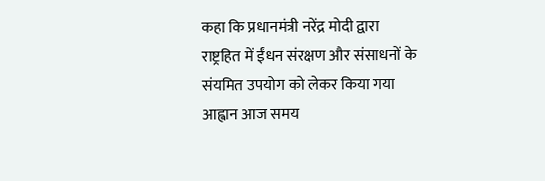कहा कि प्रधानमंत्री नरेंद्र मोदी द्वारा राष्ट्रहित में ईंधन संरक्षण और संसाधनों के संयमित उपयोग को लेकर किया गया आह्वान आज समय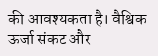की आवश्यकता है। वैश्विक ऊर्जा संकट और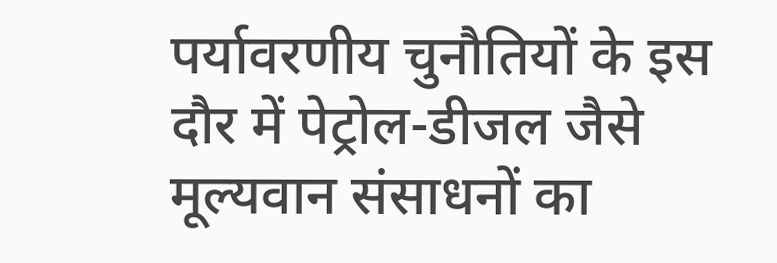पर्यावरणीय चुनौतियों के इस दौर में पेट्रोल-डीजल जैसे मूल्यवान संसाधनों का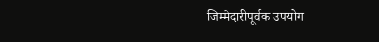जिम्मेदारीपूर्वक उपयोग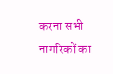करना सभी नागरिकों का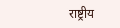राष्ट्रीय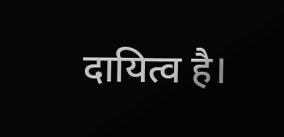दायित्व है।